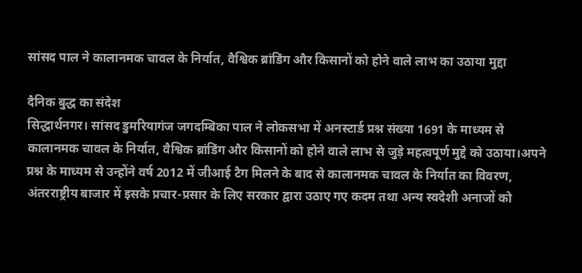सांसद पाल ने कालानमक चावल के निर्यात, वैश्विक ब्रांडिंग और किसानों को होने वाले लाभ का उठाया मुद्दा

दैनिक बुद्ध का संदेश
सिद्धार्थनगर। सांसद डुमरियागंज जगदम्बिका पाल ने लोकसभा में अनस्टार्ड प्रश्न संख्या 1691 के माध्यम से कालानमक चावल के निर्यात, वैश्विक ब्रांडिंग और किसानों को होने वाले लाभ से जुड़े महत्वपूर्ण मुद्दे को उठाया।अपने प्रश्न के माध्यम से उन्होंने वर्ष 2012 में जीआई टैग मिलने के बाद से कालानमक चावल के निर्यात का विवरण, अंतरराष्ट्रीय बाजार में इसके प्रचार-प्रसार के लिए सरकार द्वारा उठाए गए कदम तथा अन्य स्वदेशी अनाजों को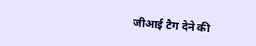जीआई टैग देने की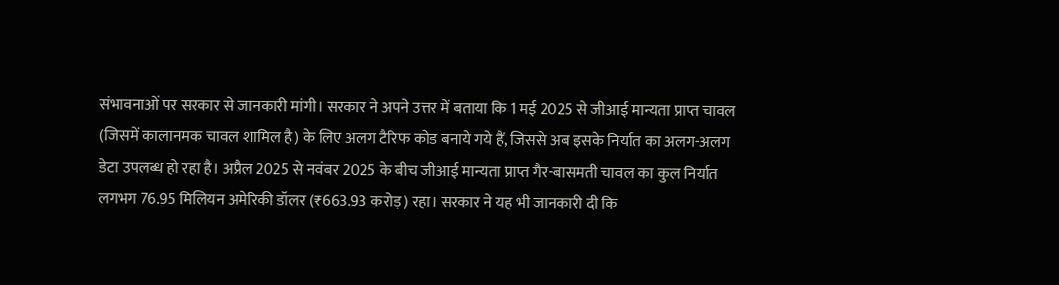संभावनाओं पर सरकार से जानकारी मांगी। सरकार ने अपने उत्तर में बताया कि 1 मई 2025 से जीआई मान्यता प्राप्त चावल (जिसमें कालानमक चावल शामिल है) के लिए अलग टैरिफ कोड बनाये गये हैं, जिससे अब इसके निर्यात का अलग-अलग डेटा उपलब्ध हो रहा है। अप्रैल 2025 से नवंबर 2025 के बीच जीआई मान्यता प्राप्त गैर-बासमती चावल का कुल निर्यात लगभग 76.95 मिलियन अमेरिकी डॉलर (₹663.93 करोड़) रहा। सरकार ने यह भी जानकारी दी कि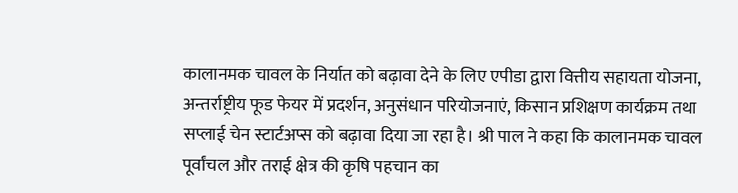कालानमक चावल के निर्यात को बढ़ावा देने के लिए एपीडा द्वारा वित्तीय सहायता योजना, अन्तर्राष्ट्रीय फूड फेयर में प्रदर्शन, अनुसंधान परियोजनाएं, किसान प्रशिक्षण कार्यक्रम तथा सप्लाई चेन स्टार्टअप्स को बढ़ावा दिया जा रहा है। श्री पाल ने कहा कि कालानमक चावल पूर्वांचल और तराई क्षेत्र की कृषि पहचान का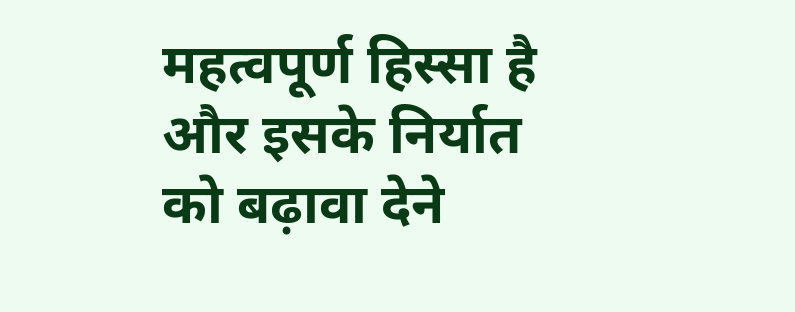महत्वपूर्ण हिस्सा है और इसके निर्यात को बढ़ावा देने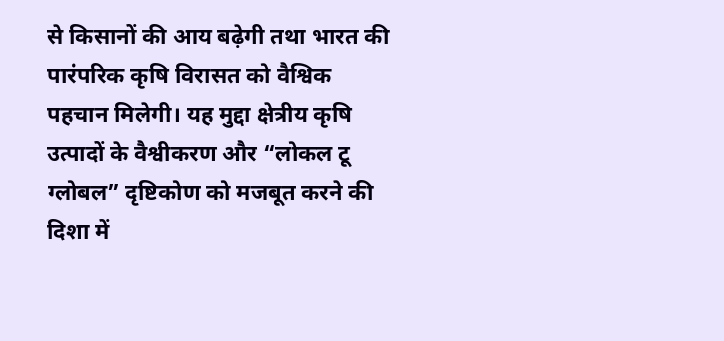से किसानों की आय बढ़ेगी तथा भारत की पारंपरिक कृषि विरासत को वैश्विक पहचान मिलेगी। यह मुद्दा क्षेत्रीय कृषि उत्पादों के वैश्वीकरण और “लोकल टू ग्लोबल” दृष्टिकोण को मजबूत करने की दिशा में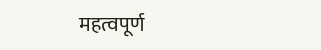महत्वपूर्ण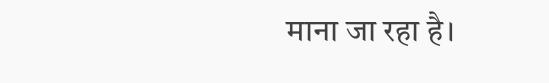माना जा रहा है।